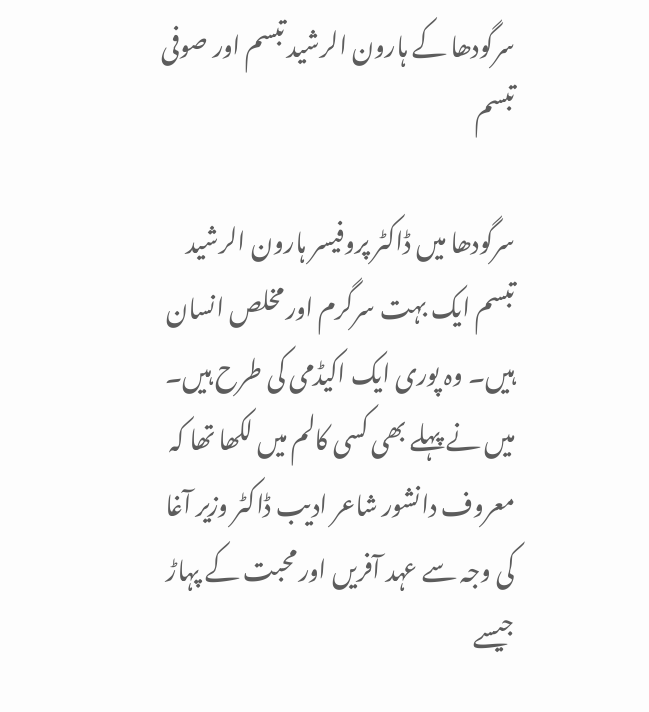سرگودھا کے ہارون الرشید تبسم اور صوفی تبسم

سرگودھا میں ڈاکٹر پروفیسر ہارون الرشید تبسم ایک بہت سرگرم اور مخلص انسان ہیں۔ وہ پوری ایک اکیڈمی کی طرح ہیں۔ میں نے پہلے بھی کسی کالم میں لکھا تھا کہ معروف دانشور شاعر ادیب ڈاکٹر وزیر آغا کی وجہ سے عہد آفریں اور محبت کے پہاڑ جیسے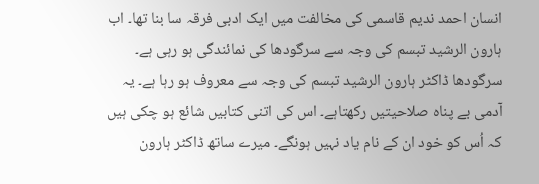انسان احمد ندیم قاسمی کی مخالفت میں ایک ادبی فرقہ سا بنا تھا۔ اب ہارون الرشید تبسم کی وجہ سے سرگودھا کی نمائندگی ہو رہی ہے۔
سرگودھا ڈاکٹر ہارون الرشید تبسم کی وجہ سے معروف ہو رہا ہے۔ یہ آدمی بے پناہ صلاحیتیں رکھتاہے۔ اس کی اتنی کتابیں شائع ہو چکی ہیں کہ اُس کو خود ان کے نام یاد نہیں ہونگے۔ میرے ساتھ ڈاکٹر ہارون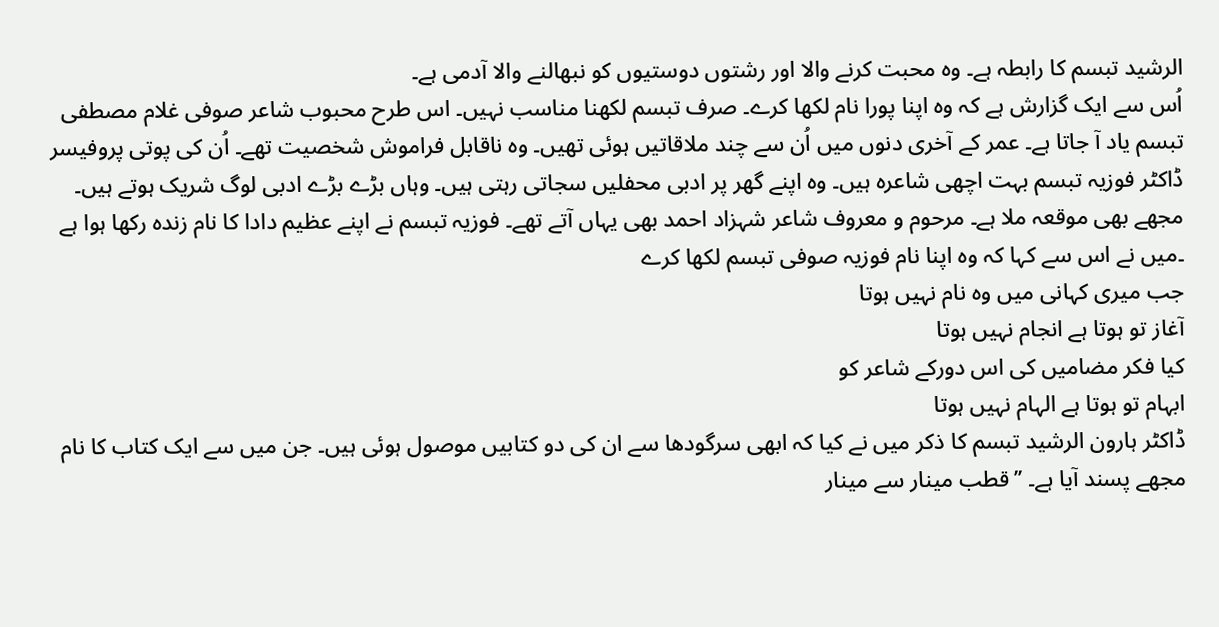الرشید تبسم کا رابطہ ہے۔ وہ محبت کرنے والا اور رشتوں دوستیوں کو نبھالنے والا آدمی ہے۔
اُس سے ایک گزارش ہے کہ وہ اپنا پورا نام لکھا کرے۔ صرف تبسم لکھنا مناسب نہیں۔ اس طرح محبوب شاعر صوفی غلام مصطفی تبسم یاد آ جاتا ہے۔ عمر کے آخری دنوں میں اُن سے چند ملاقاتیں ہوئی تھیں۔ وہ ناقابل فراموش شخصیت تھے۔ اُن کی پوتی پروفیسر ڈاکٹر فوزیہ تبسم بہت اچھی شاعرہ ہیں۔ وہ اپنے گھر پر ادبی محفلیں سجاتی رہتی ہیں۔ وہاں بڑے بڑے ادبی لوگ شریک ہوتے ہیں۔ مجھے بھی موقعہ ملا ہے۔ مرحوم و معروف شاعر شہزاد احمد بھی یہاں آتے تھے۔ فوزیہ تبسم نے اپنے عظیم دادا کا نام زندہ رکھا ہوا ہے ۔میں نے اس سے کہا کہ وہ اپنا نام فوزیہ صوفی تبسم لکھا کرے
جب میری کہانی میں وہ نام نہیں ہوتا
آغاز تو ہوتا ہے انجام نہیں ہوتا
کیا فکر مضامیں کی اس دورکے شاعر کو
ابہام تو ہوتا ہے الہام نہیں ہوتا
ڈاکٹر ہارون الرشید تبسم کا ذکر میں نے کیا کہ ابھی سرگودھا سے ان کی دو کتابیں موصول ہوئی ہیں۔ جن میں سے ایک کتاب کا نام مجھے پسند آیا ہے۔ ’’قطب مینار سے مینار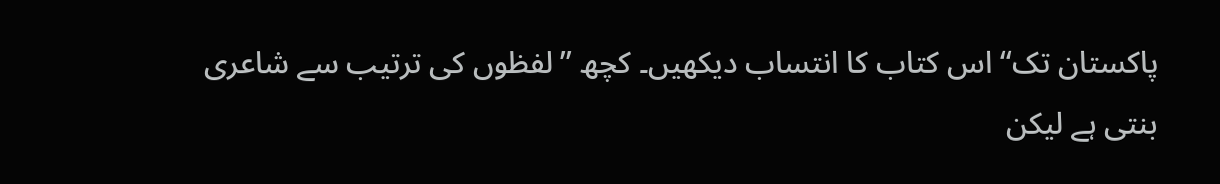پاکستان تک‘‘ اس کتاب کا انتساب دیکھیں۔ کچھ ’’لفظوں کی ترتیب سے شاعری بنتی ہے لیکن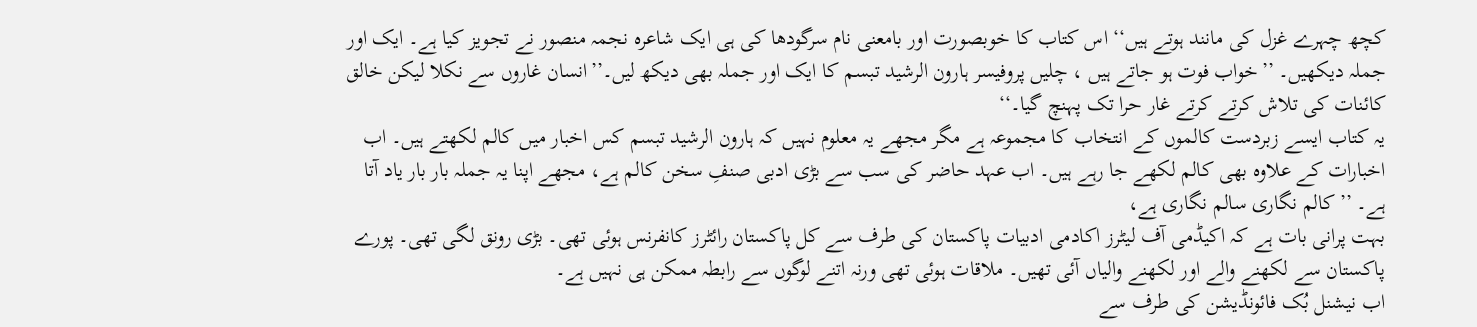کچھ چہرے غزل کی مانند ہوتے ہیں‘‘ اس کتاب کا خوبصورت اور بامعنی نام سرگودھا کی ہی ایک شاعرہ نجمہ منصور نے تجویز کیا ہے۔ ایک اور جملہ دیکھیں۔ ’’خواب فوت ہو جاتے ہیں ، چلیں پروفیسر ہارون الرشید تبسم کا ایک اور جملہ بھی دیکھ لیں۔’’انسان غاروں سے نکلا لیکن خالق کائنات کی تلاش کرتے کرتے غار حرا تک پہنچ گیا۔‘‘
یہ کتاب ایسے زبردست کالموں کے انتخاب کا مجموعہ ہے مگر مجھے یہ معلوم نہیں کہ ہارون الرشید تبسم کس اخبار میں کالم لکھتے ہیں۔ اب اخبارات کے علاوہ بھی کالم لکھے جا رہے ہیں۔ اب عہد حاضر کی سب سے بڑی ادبی صنفِ سخن کالم ہے، مجھے اپنا یہ جملہ بار بار یاد آتا ہے۔ ’’کالم نگاری سالم نگاری ہے،
بہت پرانی بات ہے کہ اکیڈمی آف لیٹرز اکادمی ادبیات پاکستان کی طرف سے کل پاکستان رائٹرز کانفرنس ہوئی تھی۔ بڑی رونق لگی تھی۔ پورے پاکستان سے لکھنے والے اور لکھنے والیاں آئی تھیں۔ ملاقات ہوئی تھی ورنہ اتنے لوگوں سے رابطہ ممکن ہی نہیں ہے۔
اب نیشنل بُک فائونڈیشن کی طرف سے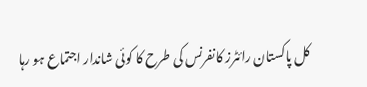کل پاکستان رائٹرز کانفرنس کی طرح کا کوئی شاندار اجتماع ہو رہا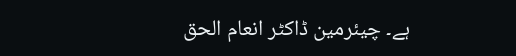ہے۔ چیئرمین ڈاکٹر انعام الحق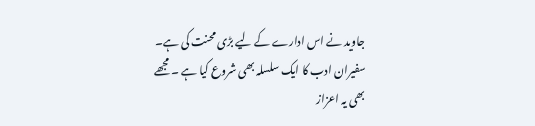جاوید نے اس ادارے کے لیے بڑی محنت کی ہے۔ سفیران ادب کا ایک سلسلہ بھی شروع کیا ہے ۔ مجھے بھی یہ اعزاز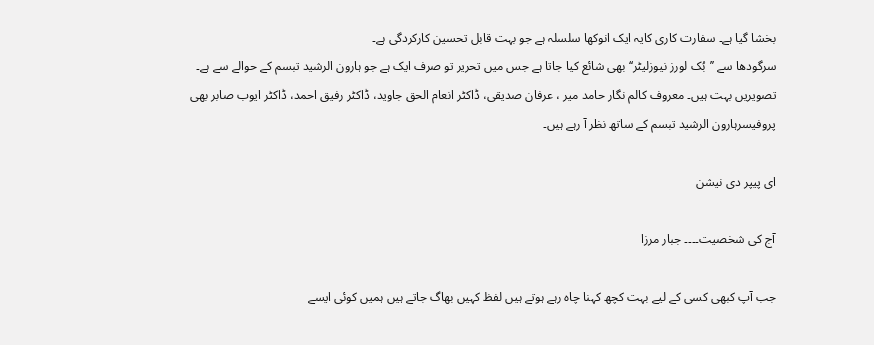بخشا گیا ہے۔ سفارت کاری کایہ ایک انوکھا سلسلہ ہے جو بہت قابل تحسین کارکردگی ہے۔
سرگودھا سے ’’بُک لورز نیوزلیٹر‘‘ بھی شائع کیا جاتا ہے جس میں تحریر تو صرف ایک ہے جو ہارون الرشید تبسم کے حوالے سے ہے۔ تصویریں بہت ہیں۔ معروف کالم نگار حامد میر ، عرفان صدیقی، ڈاکٹر انعام الحق جاوید، ڈاکٹر رفیق احمد، ڈاکٹر ایوب صابر بھی پروفیسرہارون الرشید تبسم کے ساتھ نظر آ رہے ہیں۔

ای پیپر دی نیشن

آج کی شخصیت۔۔۔۔ جبار مرزا

جب آپ کبھی کسی کے لیے بہت کچھ کہنا چاہ رہے ہوتے ہیں لفظ کہیں بھاگ جاتے ہیں ہمیں کوئی ایسے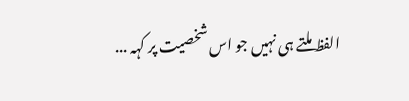الفظ ملتے ہی نہیں جو اس شخصیت پر کہہ ...